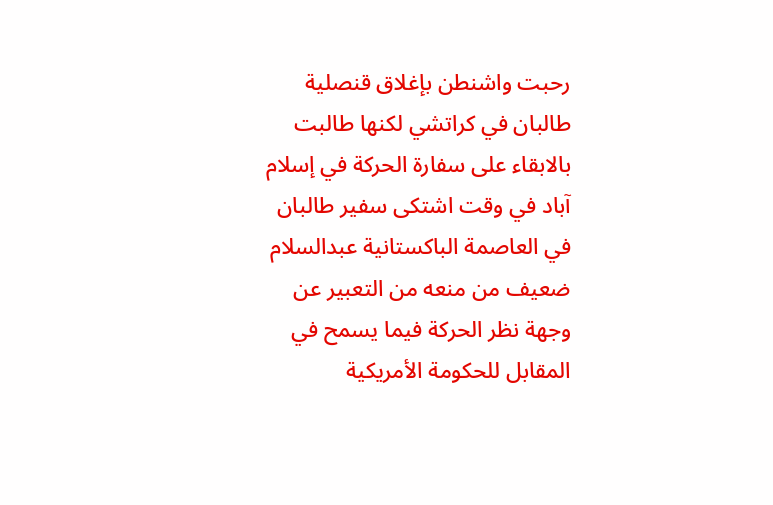رحبت واشنطن بإغلاق قنصلية طالبان في كراتشي لكنها طالبت بالابقاء على سفارة الحركة في إسلام آباد في وقت اشتكى سفير طالبان في العاصمة الباكستانية عبدالسلام ضعيف من منعه من التعبير عن وجهة نظر الحركة فيما يسمح في المقابل للحكومة الأمريكية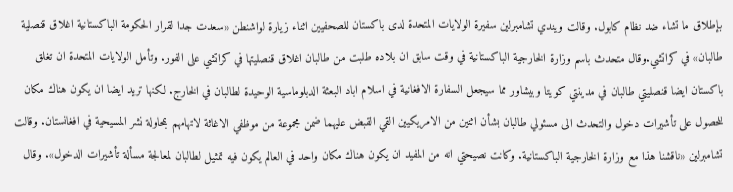بإطلاق ما تشاء ضد نظام كابول. وقالت ويندي تشامبرلين سفيرة الولايات المتحدة لدى باكستان للصحفيين اثناء زيارة لواشنطن «سعدت جدا لقرار الحكومة الباكستانية اغلاق قنصلية طالبان» في كراتشي.وقال متحدث باسم وزارة الخارجية الباكستانية في وقت سابق ان بلاده طلبت من طالبان اغلاق قنصليتها في كراتشي على الفور. وتأمل الولايات المتحدة ان تغلق باكستان ايضا قنصليتي طالبان في مدينتي كويتا وبيشاور مما سيجعل السفارة الافغانية في اسلام اباد البعثة الدبلوماسية الوحيدة لطالبان في الخارج. لكنها تريد ايضا ان يكون هناك مكان للحصول على تأشيرات دخول والتحدث الى مسئولي طالبان بشأن اثنين من الامريكيين القي القبض عليهما ضمن مجموعة من موظفي الاغاثة لاتهامهم بمحاولة نشر المسيحية في افغانستان. وقالت تشامبرلين «ناقشنا هذا مع وزارة الخارجية الباكستانية. وكانت نصيحتي انه من المفيد ان يكون هناك مكان واحد في العالم يكون فيه تمثيل لطالبان لمعالجة مسألة تأشيرات الدخول». وقال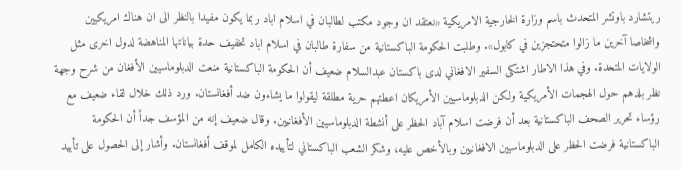ريتشارد باوتشر المتحدث باسم وزارة الخارجية الامريكية «نعتقد ان وجود مكتب لطالبان في اسلام اباد ربما يكون مفيدا بالنظر الى ان هناك امريكيين واشخاصا آخرين ما زالوا متحتجزين في كابول». وطلبت الحكومة الباكستانية من سفارة طالبان في اسلام اباد تخفيف حدة بياناتها المناهضة لدول اخرى مثل الولايات المتحدة. وفي هذا الاطار اشتكى السفير الافغاني لدى باكستان عبدالسلام ضعيف أن الحكومة الباكستانية منعت الدبلوماسيين الأفغان من شرح وجهة نظر بلدهم حول الهجمات الأمريكية ولكن الدبلوماسيين الأمريكان اعطتهم حرية مطلقة ليقولوا ما يشاءون ضد أفغانستان. ورد ذلك خلال لقاء ضعيف مع رؤساء تحرير الصحف الباكستانية بعد أن فرضت اسلام آباد الحظر على أنشطة الدبلوماسيين الأفغانيين. وقال ضعيف إنه من المؤسف جداً أن الحكومة الباكستانية فرضت الحظر على الدبلوماسيين الافغانيين وبالأخص عليه، وشكر الشعب الباكستاني لتأييده الكامل لموقف أفغانستان. وأشار إلى الحصول على تأييد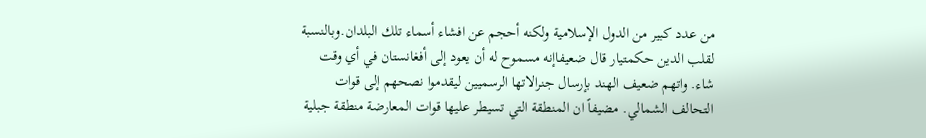من عدد كبير من الدول الإسلامية ولكنه أحجم عن افشاء أسماء تلك البلدان.وبالنسبة لقلب الدين حكمتيار قال ضعيفاإنه مسموح له أن يعود إلى أفغانستان في أي وقت شاء. واتهم ضعيف الهند بإرسال جنرالاتها الرسميين ليقدموا نصحهم إلى قوات التحالف الشمالي. مضيفاً ان المنطقة التي تسيطر عليها قوات المعارضة منطقة جبلية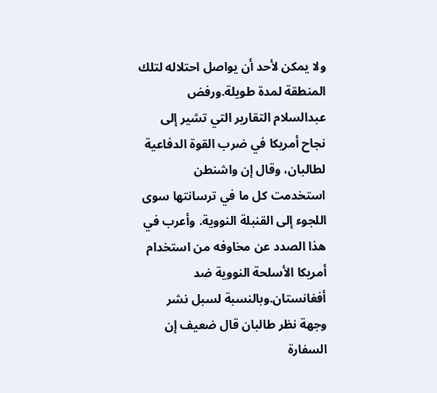ولا يمكن لأحد أن يواصل احتلاله لتلك المنطقة لمدة طويلة.ورفض عبدالسلام التقارير التي تشير إلى نجاح أمريكا في ضرب القوة الدفاعية لطالبان، وقال إن واشنطن استخدمت كل ما في ترسانتها سوى اللجوء إلى القنبلة النووية. وأعرب في هذا الصدد عن مخاوفه من استخدام أمريكا الأسلحة النووية ضد أفغانستان.وبالنسبة لسبل نشر وجهة نظر طالبان قال ضعيف إن السفارة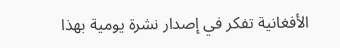الأفغانية تفكر في إصدار نشرة يومية بهذا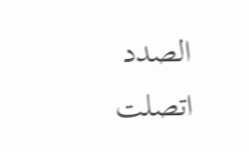الصدد اتصلت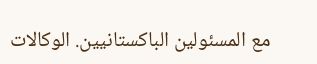مع المسئولين الباكستانيين. الوكالات